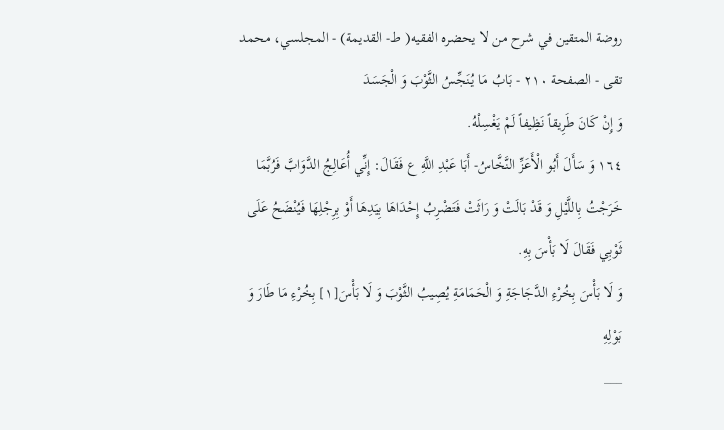روضة المتقين في شرح من لا يحضره الفقيه( ط- القديمة) - المجلسي، محمد تقى - الصفحة ٢١٠ - بَابُ مَا يُنَجِّسُ الثَّوْبَ وَ الْجَسَدَ
وَ إِنْ كَانَ طَرِيقاً نَظِيفاً لَمْ يَغْسِلْهُ.
١٦٤ وَ سَأَلَ أَبُو الْأَعَزِّ النَّخَّاسُ- أَبَا عَبْدِ اللَّهِ ع فَقَالَ: إِنِّي أُعَالِجُ الدَّوَابَّ فَرُبَّمَا خَرَجْتُ بِاللَّيْلِ وَ قَدْ بَالَتْ وَ رَاثَتْ فَتَضْرِبُ إِحْدَاهَا بِيَدِهَا أَوْ بِرِجْلِهَا فَيُنْضَحُ عَلَى ثَوْبِي فَقَالَ لَا بَأْسَ بِهِ.
وَ لَا بَأْسَ بِخُرْءِ الدَّجَاجَةِ وَ الْحَمَامَةِ يُصِيبُ الثَّوْبَ وَ لَا بَأْسَ[١] بِخُرْءِ مَا طَارَ وَ بَوْلِهِ
___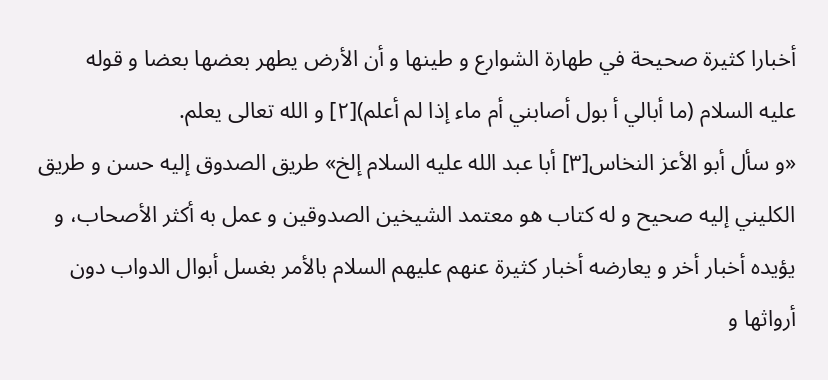أخبارا كثيرة صحيحة في طهارة الشوارع و طينها و أن الأرض يطهر بعضها بعضا و قوله
عليه السلام (ما أبالي أ بول أصابني أم ماء إذا لم أعلم)[٢] و الله تعالى يعلم.
«و سأل أبو الأعز النخاس[٣] أبا عبد الله عليه السلام إلخ» طريق الصدوق إليه حسن و طريق الكليني إليه صحيح و له كتاب هو معتمد الشيخين الصدوقين و عمل به أكثر الأصحاب، و يؤيده أخبار أخر و يعارضه أخبار كثيرة عنهم عليهم السلام بالأمر بغسل أبوال الدواب دون أرواثها و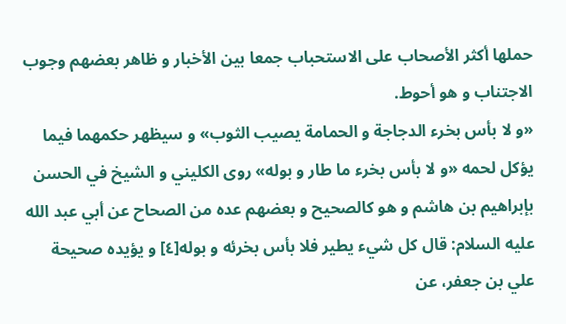حملها أكثر الأصحاب على الاستحباب جمعا بين الأخبار و ظاهر بعضهم وجوب الاجتناب و هو أحوط.
«و لا بأس بخرء الدجاجة و الحمامة يصيب الثوب» و سيظهر حكمهما فيما يؤكل لحمه «و لا بأس بخرء ما طار و بوله» روى الكليني و الشيخ في الحسن بإبراهيم بن هاشم و هو كالصحيح و بعضهم عده من الصحاح عن أبي عبد الله عليه السلام: قال كل شيء يطير فلا بأس بخرئه و بوله[٤] و يؤيده صحيحة علي بن جعفر، عن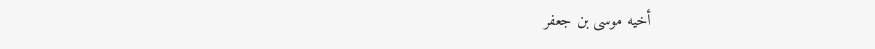أخيه موسى بن جعفر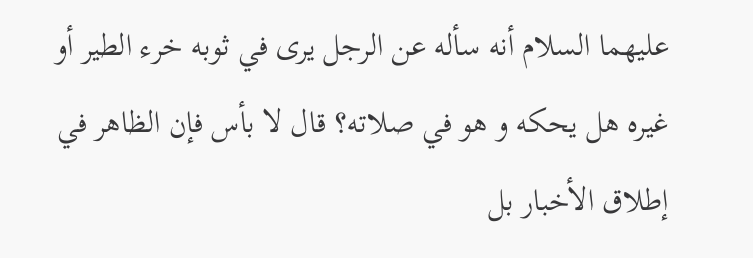عليهما السلام أنه سأله عن الرجل يرى في ثوبه خرء الطير أو غيره هل يحكه و هو في صلاته؟ قال لا بأس فإن الظاهر في إطلاق الأخبار بل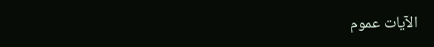الآيات عموم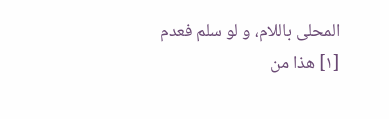المحلى باللام، و لو سلم فعدم
[١] هذا من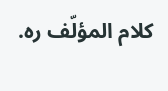كلام المؤلّف ره.